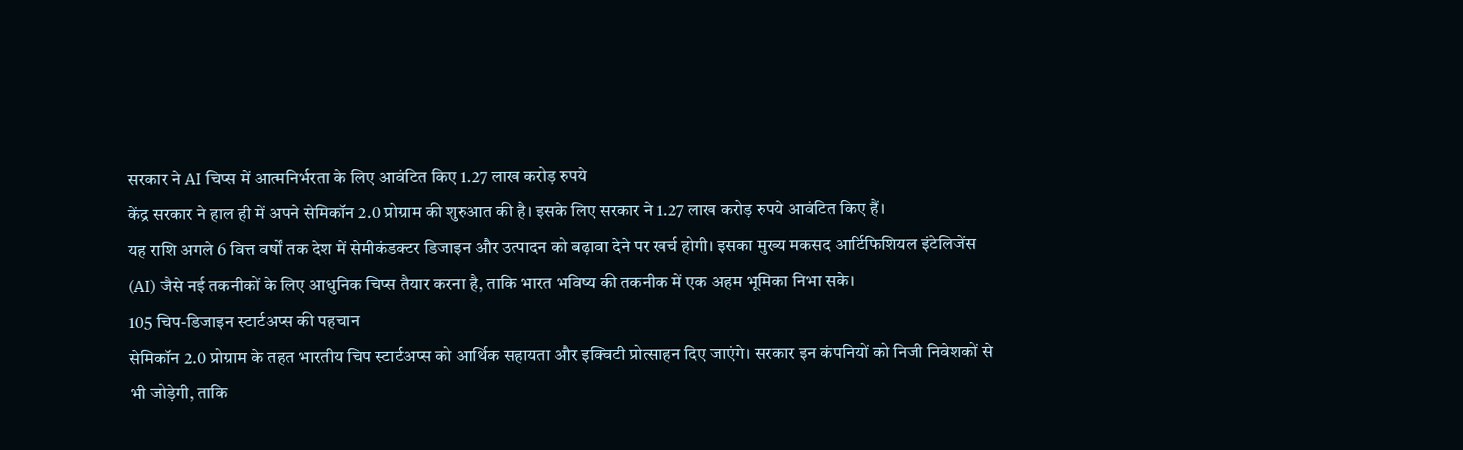सरकार ने AI चिप्स में आत्मनिर्भरता के लिए आवंटित किए 1.27 लाख करोड़ रुपये
केंद्र सरकार ने हाल ही में अपने सेमिकॉन 2.0 प्रोग्राम की शुरुआत की है। इसके लिए सरकार ने 1.27 लाख करोड़ रुपये आवंटित किए हैं।
यह राशि अगले 6 वित्त वर्षों तक देश में सेमीकंडक्टर डिजाइन और उत्पादन को बढ़ावा देने पर खर्च होगी। इसका मुख्य मकसद आर्टिफिशियल इंटेलिजेंस (AI) जैसे नई तकनीकों के लिए आधुनिक चिप्स तैयार करना है, ताकि भारत भविष्य की तकनीक में एक अहम भूमिका निभा सके।
105 चिप-डिजाइन स्टार्टअप्स की पहचान
सेमिकॉन 2.0 प्रोग्राम के तहत भारतीय चिप स्टार्टअप्स को आर्थिक सहायता और इक्विटी प्रोत्साहन दिए जाएंगे। सरकार इन कंपनियों को निजी निवेशकों से भी जोड़ेगी, ताकि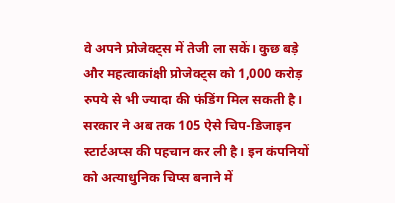वे अपने प्रोजेक्ट्स में तेजी ला सकें। कुछ बड़े और महत्वाकांक्षी प्रोजेक्ट्स को 1,000 करोड़ रुपये से भी ज्यादा की फंडिंग मिल सकती है।
सरकार ने अब तक 105 ऐसे चिप-डिजाइन स्टार्टअप्स की पहचान कर ली है। इन कंपनियों को अत्याधुनिक चिप्स बनाने में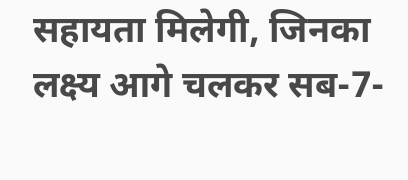सहायता मिलेगी, जिनका लक्ष्य आगे चलकर सब-7-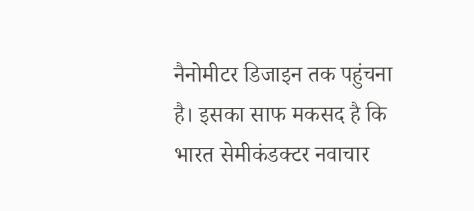नैनोमीटर डिजाइन तक पहुंचना है। इसका साफ मकसद है कि भारत सेमीकंडक्टर नवाचार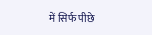में सिर्फ पीछे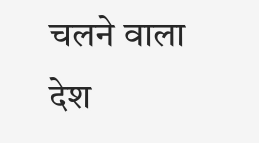चलने वाला देश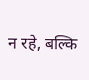न रहे, बल्कि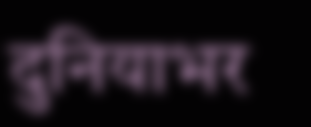दुनियाभर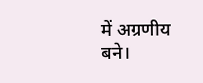में अग्रणीय बने।